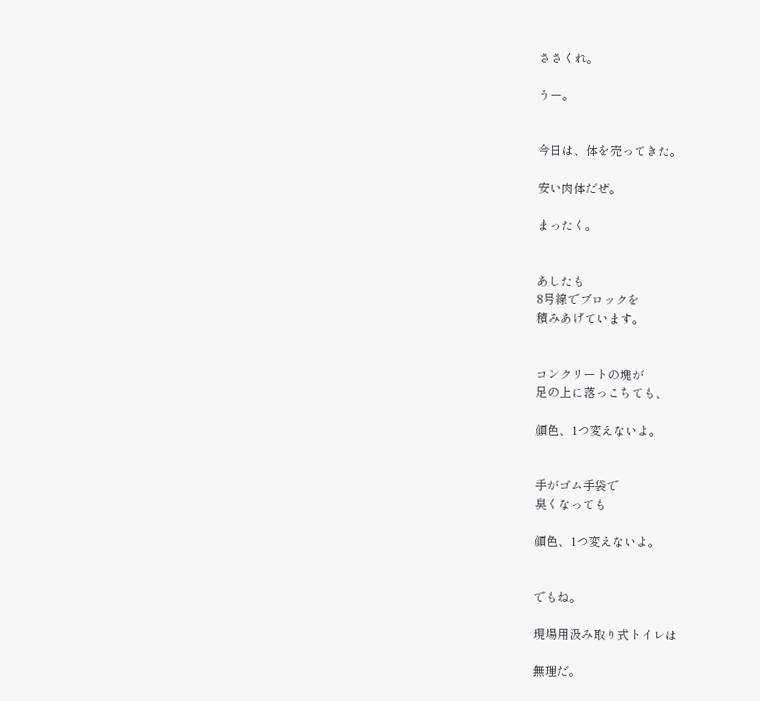ささくれ。

うー。


今日は、体を売ってきた。

安い肉体だぜ。

まったく。


あしたも
8号線でブロックを
積みあげています。


コンクリートの塊が
足の上に落っこちても、

顔色、1つ変えないよ。


手がゴム手袋で
臭くなっても

顔色、1つ変えないよ。


でもね。

現場用汲み取り式トイレは

無理だ。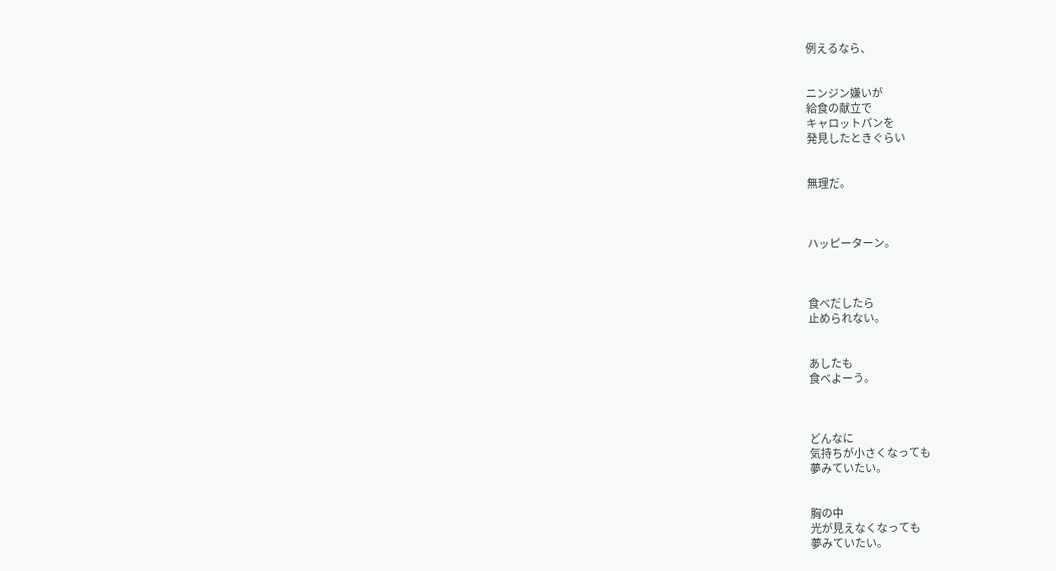例えるなら、


ニンジン嫌いが
給食の献立で
キャロットパンを
発見したときぐらい


無理だ。



ハッピーターン。



食べだしたら
止められない。


あしたも
食べよーう。



どんなに
気持ちが小さくなっても
夢みていたい。


胸の中
光が見えなくなっても
夢みていたい。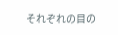それぞれの目の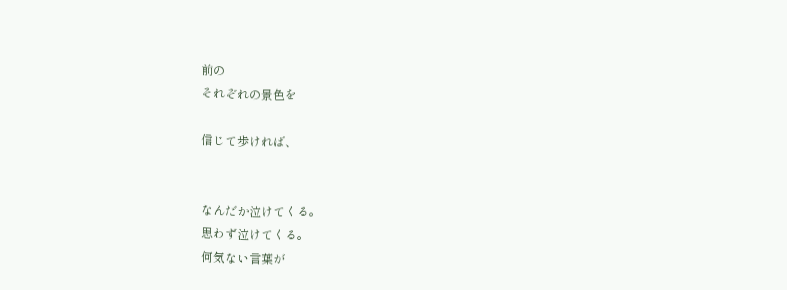前の
それぞれの景色を

信じて歩ければ、


なんだか泣けてくる。
思わず泣けてくる。
何気ない言葉が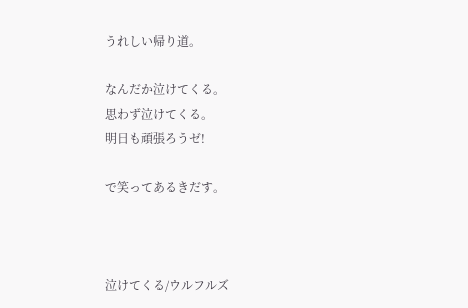うれしい帰り道。

なんだか泣けてくる。
思わず泣けてくる。
明日も頑張ろうゼ!

で笑ってあるきだす。



泣けてくる/ウルフルズ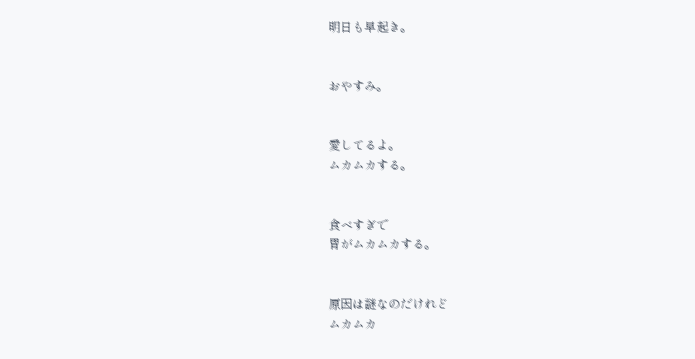明日も早起き。


おやすみ。


愛してるよ。
ムカムカする。


食べすぎで
胃がムカムカする。


原因は謎なのだけれど
ムカムカ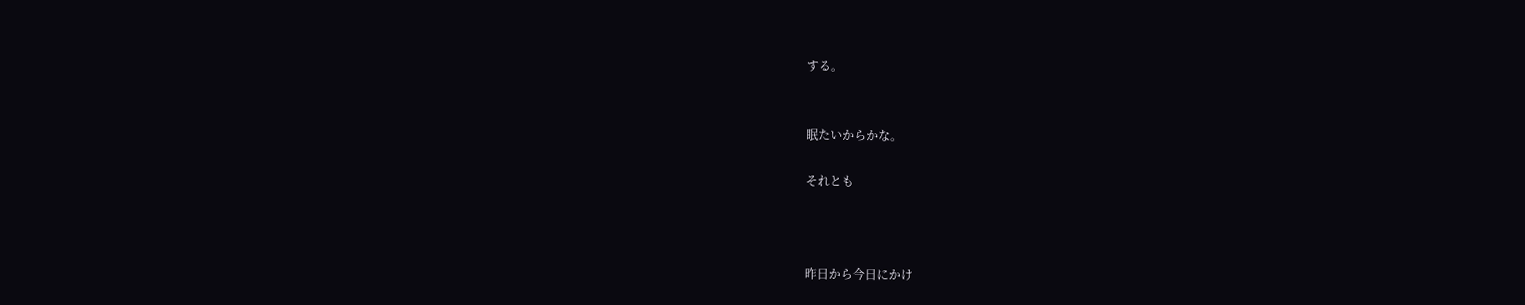する。


眠たいからかな。

それとも



昨日から今日にかけ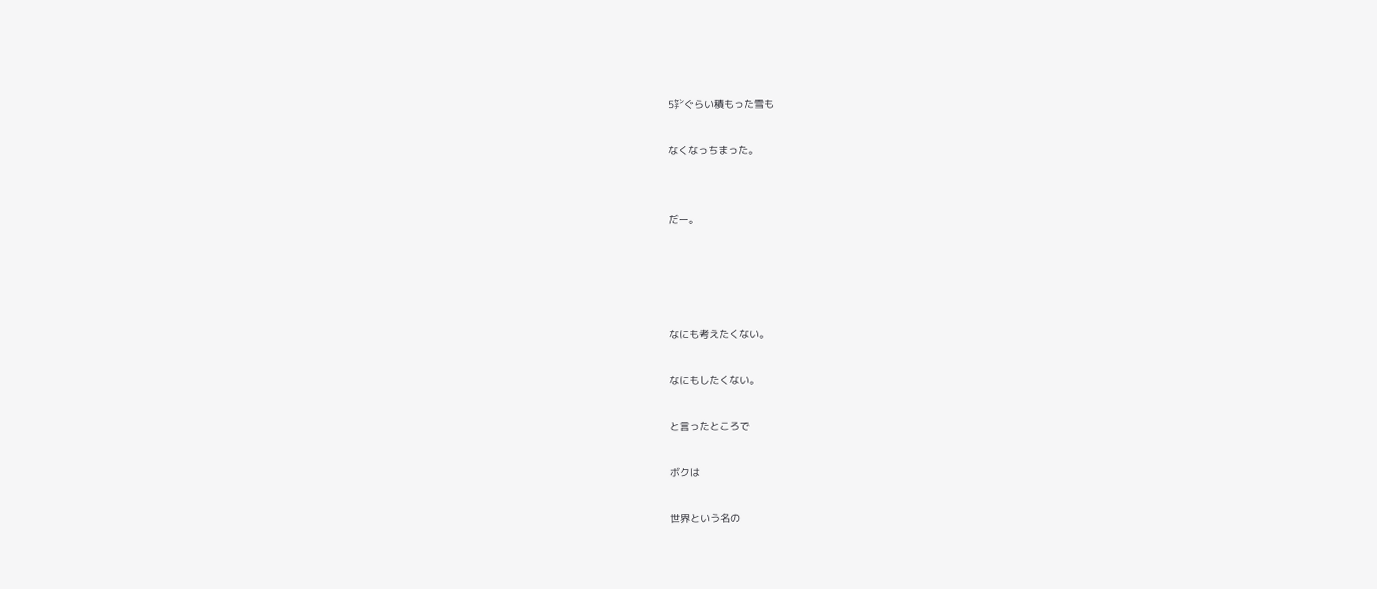5㌢ぐらい積もった雪も

なくなっちまった。


だー。




なにも考えたくない。

なにもしたくない。

と言ったところで

ボクは

世界という名の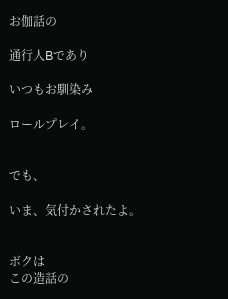お伽話の

通行人Bであり

いつもお馴染み

ロールプレイ。


でも、

いま、気付かされたよ。


ボクは
この造話の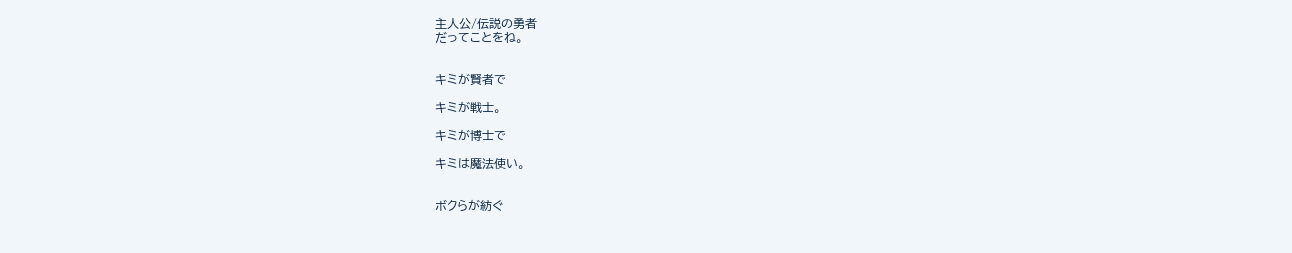主人公/伝説の勇者
だってことをね。


キミが賢者で

キミが戦士。

キミが博士で

キミは魔法使い。


ボクらが紡ぐ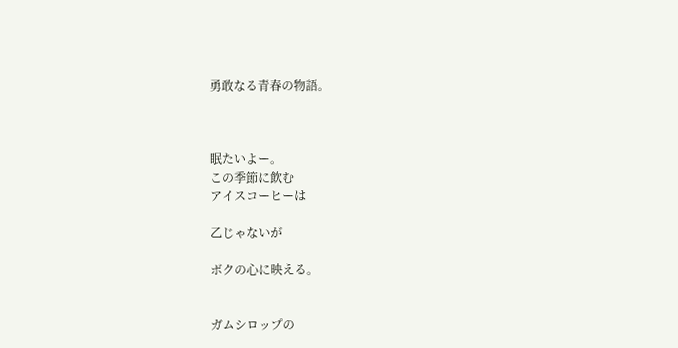勇敢なる青春の物語。



眠たいよー。
この季節に飲む
アイスコーヒーは

乙じゃないが

ボクの心に映える。


ガムシロップの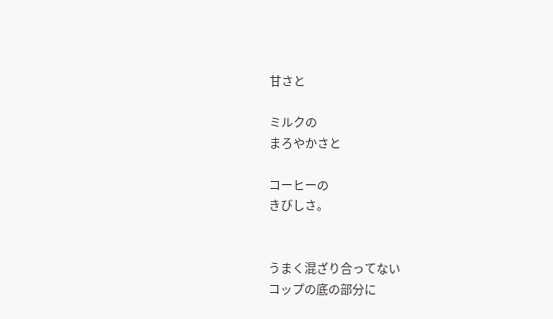甘さと

ミルクの
まろやかさと

コーヒーの
きびしさ。


うまく混ざり合ってない
コップの底の部分に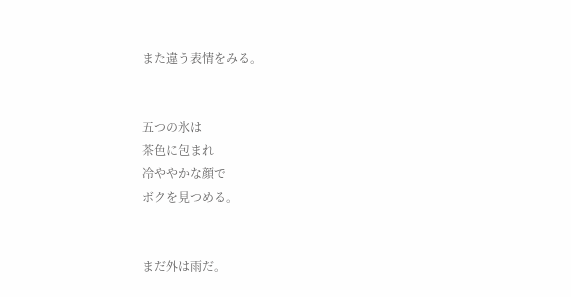また違う表情をみる。


五つの氷は
茶色に包まれ
冷ややかな顔で
ボクを見つめる。


まだ外は雨だ。